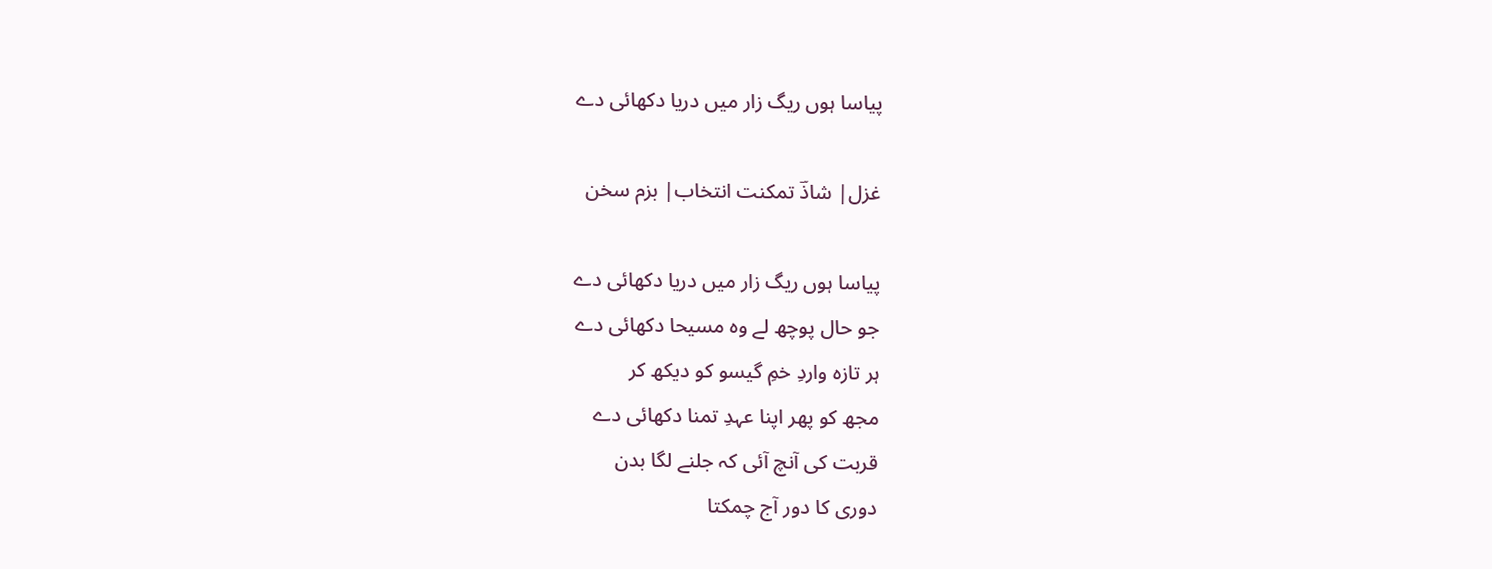پیاسا ہوں ریگ زار میں دریا دکھائی دے

غزل| شاذؔ تمکنت انتخاب| بزم سخن

پیاسا ہوں ریگ زار میں دریا دکھائی دے
جو حال پوچھ لے وہ مسیحا دکھائی دے
ہر تازہ واردِ خمِ گیسو کو دیکھ کر
مجھ کو پھر اپنا عہدِ تمنا دکھائی دے
قربت کی آنچ آئی کہ جلنے لگا بدن
دوری کا دور آج چمکتا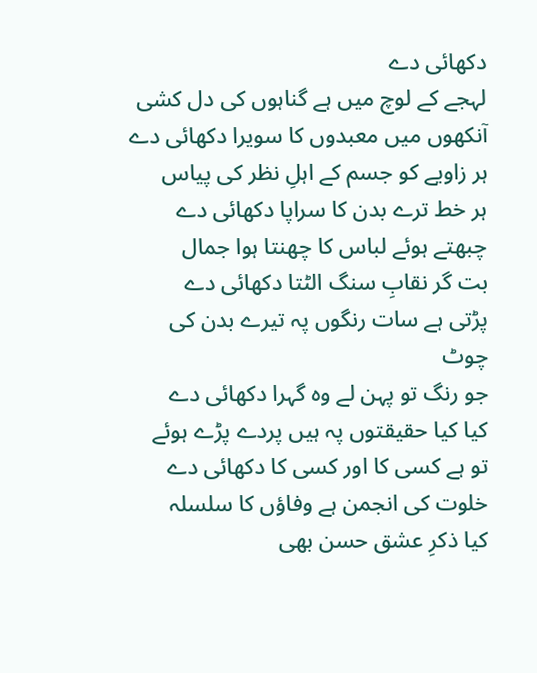دکھائی دے
لہجے کے لوچ میں ہے گناہوں کی دل کشی
آنکھوں میں معبدوں کا سویرا دکھائی دے
ہر زاویے کو جسم کے اہلِ نظر کی پیاس
ہر خط ترے بدن کا سراپا دکھائی دے
چبھتے ہوئے لباس کا چھنتا ہوا جمال
بت گر نقابِ سنگ الٹتا دکھائی دے
پڑتی ہے سات رنگوں پہ تیرے بدن کی چوٹ
جو رنگ تو پہن لے وہ گہرا دکھائی دے
کیا کیا حقیقتوں پہ ہیں پردے پڑے ہوئے
تو ہے کسی کا اور کسی کا دکھائی دے
خلوت کی انجمن ہے وفاؤں کا سلسلہ
کیا ذکرِ عشق حسن بھی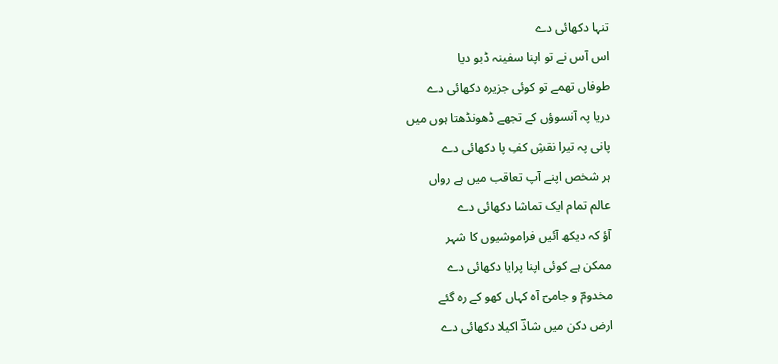تنہا دکھائی دے
اس آس نے تو اپنا سفینہ ڈبو دیا
طوفاں تھمے تو کوئی جزیرہ دکھائی دے
دریا پہ آنسوؤں کے تجھے ڈھونڈھتا ہوں میں
پانی پہ تیرا نقشِ کفِ پا دکھائی دے
ہر شخص اپنے آپ تعاقب میں ہے رواں
عالم تمام ایک تماشا دکھائی دے
آؤ کہ دیکھ آئیں فراموشیوں کا شہر
ممکن ہے کوئی اپنا پرایا دکھائی دے
مخدومؔ و جامیؔ آہ کہاں کھو کے رہ گئے
ارض دکن میں شاذؔ اکیلا دکھائی دے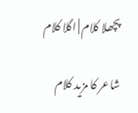پچھلا کلام | اگلا کلام

شاعر کا مزید کلام